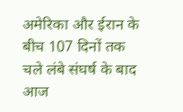अमेरिका और ईरान के बीच 107 दिनों तक चले लंबे संघर्ष के बाद आज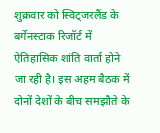शुक्रवार को स्विट्जरलैंड के बर्गेनस्टाक रिजॉर्ट में ऐतिहासिक शांति वार्ता होने जा रही है। इस अहम बैठक में दोनों देशों के बीच समझौते के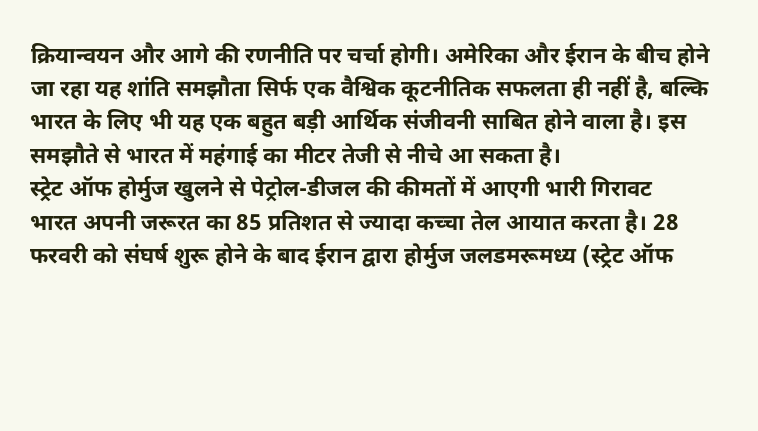क्रियान्वयन और आगे की रणनीति पर चर्चा होगी। अमेरिका और ईरान के बीच होने जा रहा यह शांति समझौता सिर्फ एक वैश्विक कूटनीतिक सफलता ही नहीं है, बल्कि भारत के लिए भी यह एक बहुत बड़ी आर्थिक संजीवनी साबित होने वाला है। इस समझौते से भारत में महंगाई का मीटर तेजी से नीचे आ सकता है।
स्ट्रेट ऑफ होर्मुज खुलने से पेट्रोल-डीजल की कीमतों में आएगी भारी गिरावट
भारत अपनी जरूरत का 85 प्रतिशत से ज्यादा कच्चा तेल आयात करता है। 28 फरवरी को संघर्ष शुरू होने के बाद ईरान द्वारा होर्मुज जलडमरूमध्य (स्ट्रेट ऑफ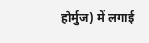होर्मुज) में लगाई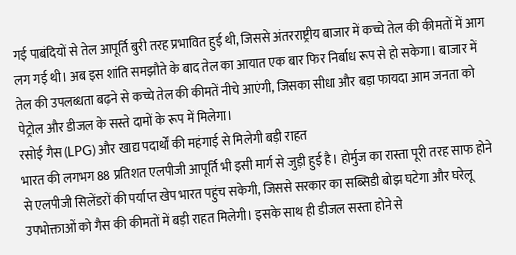गई पाबंदियों से तेल आपूर्ति बुरी तरह प्रभावित हुई थी, जिससे अंतरराष्ट्रीय बाजार में कच्चे तेल की कीमतों में आग लग गई थी। अब इस शांति समझौते के बाद तेल का आयात एक बार फिर निर्बाध रूप से हो सकेगा। बाजार में तेल की उपलब्धता बढ़ने से कच्चे तेल की कीमतें नीचे आएंगी, जिसका सीधा और बड़ा फायदा आम जनता को पेट्रोल और डीजल के सस्ते दामों के रूप में मिलेगा।
रसोई गैस (LPG) और खाद्य पदार्थों की महंगाई से मिलेगी बड़ी राहत
भारत की लगभग 88 प्रतिशत एलपीजी आपूर्ति भी इसी मार्ग से जुड़ी हुई है। होर्मुज का रास्ता पूरी तरह साफ होने से एलपीजी सिलेंडरों की पर्याप्त खेप भारत पहुंच सकेगी, जिससे सरकार का सब्सिडी बोझ घटेगा और घरेलू उपभोक्ताओं को गैस की कीमतों में बड़ी राहत मिलेगी। इसके साथ ही डीजल सस्ता होने से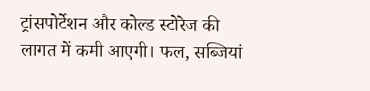ट्रांसपोर्टेशन और कोल्ड स्टोरेज की लागत में कमी आएगी। फल, सब्जियां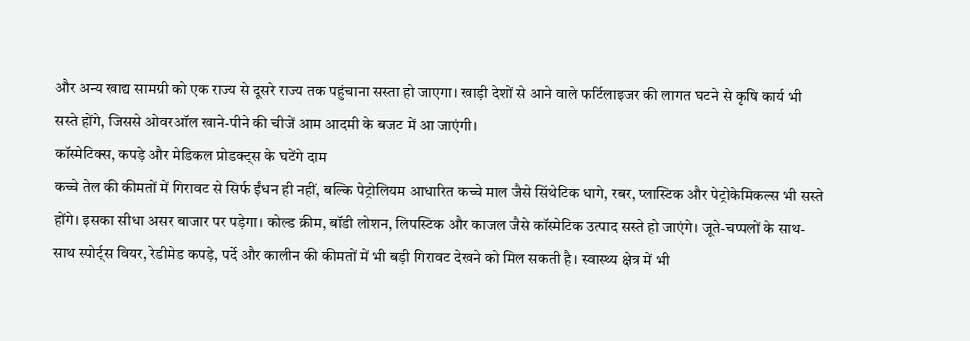और अन्य खाद्य सामग्री को एक राज्य से दूसरे राज्य तक पहुंचाना सस्ता हो जाएगा। खाड़ी देशों से आने वाले फर्टिलाइजर की लागत घटने से कृषि कार्य भी सस्ते होंगे, जिससे ओवरऑल खाने-पीने की चीजें आम आदमी के बजट में आ जाएंगी।
कॉस्मेटिक्स, कपड़े और मेडिकल प्रोडक्ट्स के घटेंगे दाम
कच्चे तेल की कीमतों में गिरावट से सिर्फ ईंधन ही नहीं, बल्कि पेट्रोलियम आधारित कच्चे माल जैसे सिंथेटिक धागे, रबर, प्लास्टिक और पेट्रोकेमिकल्स भी सस्ते होंगे। इसका सीधा असर बाजार पर पड़ेगा। कोल्ड क्रीम, बॉडी लोशन, लिपस्टिक और काजल जैसे कॉस्मेटिक उत्पाद सस्ते हो जाएंगे। जूते-चप्पलों के साथ-साथ स्पोर्ट्स वियर, रेडीमेड कपड़े, पर्दे और कालीन की कीमतों में भी बड़ी गिरावट देखने को मिल सकती है। स्वास्थ्य क्षेत्र में भी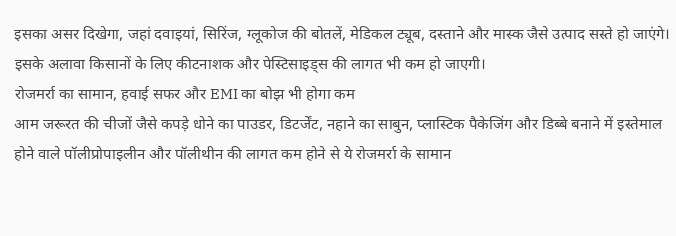इसका असर दिखेगा, जहां दवाइयां, सिरिंज, ग्लूकोज की बोतलें, मेडिकल ट्यूब, दस्ताने और मास्क जैसे उत्पाद सस्ते हो जाएंगे। इसके अलावा किसानों के लिए कीटनाशक और पेस्टिसाइड्स की लागत भी कम हो जाएगी।
रोजमर्रा का सामान, हवाई सफर और EMI का बोझ भी होगा कम
आम जरूरत की चीजों जैसे कपड़े धोने का पाउडर, डिटर्जेंट, नहाने का साबुन, प्लास्टिक पैकेजिंग और डिब्बे बनाने में इस्तेमाल होने वाले पॉलीप्रोपाइलीन और पॉलीथीन की लागत कम होने से ये रोजमर्रा के सामान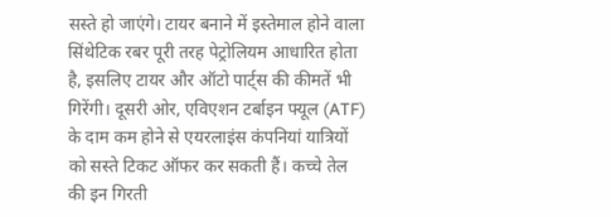सस्ते हो जाएंगे। टायर बनाने में इस्तेमाल होने वाला सिंथेटिक रबर पूरी तरह पेट्रोलियम आधारित होता है, इसलिए टायर और ऑटो पार्ट्स की कीमतें भी गिरेंगी। दूसरी ओर, एविएशन टर्बाइन फ्यूल (ATF) के दाम कम होने से एयरलाइंस कंपनियां यात्रियों को सस्ते टिकट ऑफर कर सकती हैं। कच्चे तेल की इन गिरती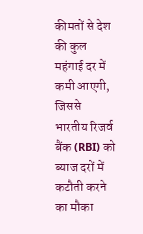कीमतों से देश की कुल महंगाई दर में कमी आएगी, जिससे भारतीय रिजर्व बैंक (RBI) को ब्याज दरों में कटौती करने का मौका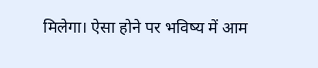मिलेगा। ऐसा होने पर भविष्य में आम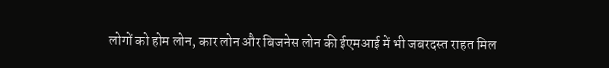लोगों को होम लोन, कार लोन और बिजनेस लोन की ईएमआई में भी जबरदस्त राहत मिल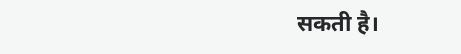सकती है।